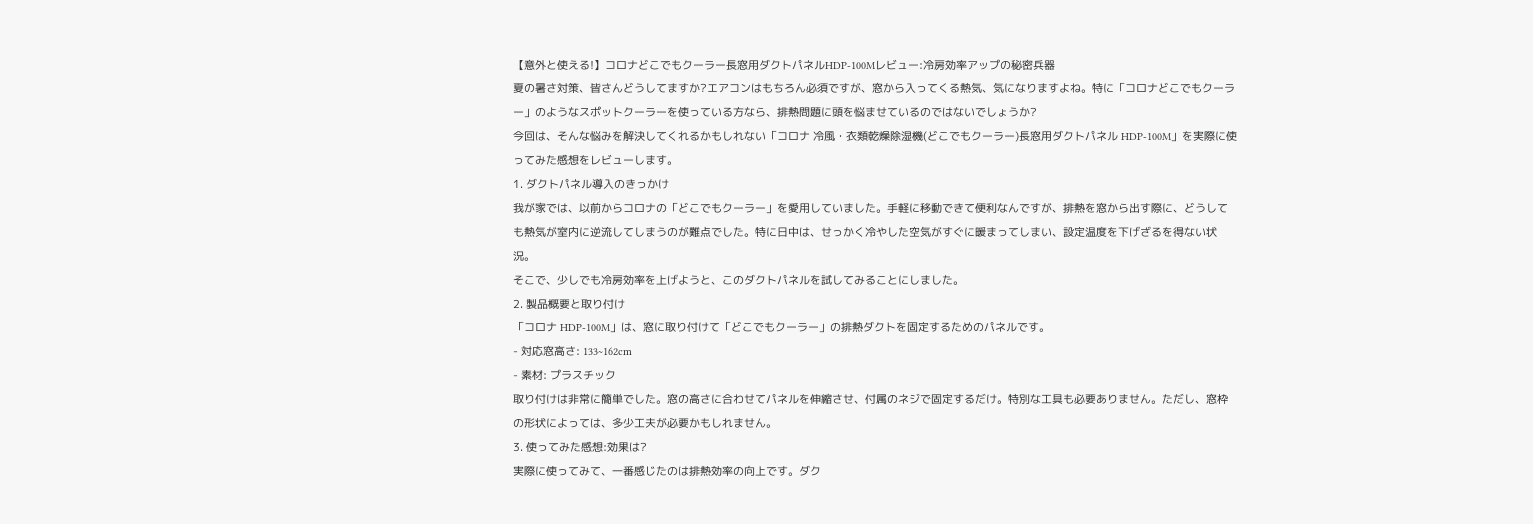【意外と使える!】コロナどこでもクーラー長窓用ダクトパネルHDP-100Mレビュー:冷房効率アップの秘密兵器
夏の暑さ対策、皆さんどうしてますか?エアコンはもちろん必須ですが、窓から入ってくる熱気、気になりますよね。特に「コロナどこでもクーラー」のようなスポットクーラーを使っている方なら、排熱問題に頭を悩ませているのではないでしょうか?
今回は、そんな悩みを解決してくれるかもしれない「コロナ 冷風・衣類乾燥除湿機(どこでもクーラー)長窓用ダクトパネル HDP-100M」を実際に使ってみた感想をレビューします。
1. ダクトパネル導入のきっかけ
我が家では、以前からコロナの「どこでもクーラー」を愛用していました。手軽に移動できて便利なんですが、排熱を窓から出す際に、どうしても熱気が室内に逆流してしまうのが難点でした。特に日中は、せっかく冷やした空気がすぐに暖まってしまい、設定温度を下げざるを得ない状況。
そこで、少しでも冷房効率を上げようと、このダクトパネルを試してみることにしました。
2. 製品概要と取り付け
「コロナ HDP-100M」は、窓に取り付けて「どこでもクーラー」の排熱ダクトを固定するためのパネルです。
- 対応窓高さ: 133~162cm
- 素材: プラスチック
取り付けは非常に簡単でした。窓の高さに合わせてパネルを伸縮させ、付属のネジで固定するだけ。特別な工具も必要ありません。ただし、窓枠の形状によっては、多少工夫が必要かもしれません。
3. 使ってみた感想:効果は?
実際に使ってみて、一番感じたのは排熱効率の向上です。ダク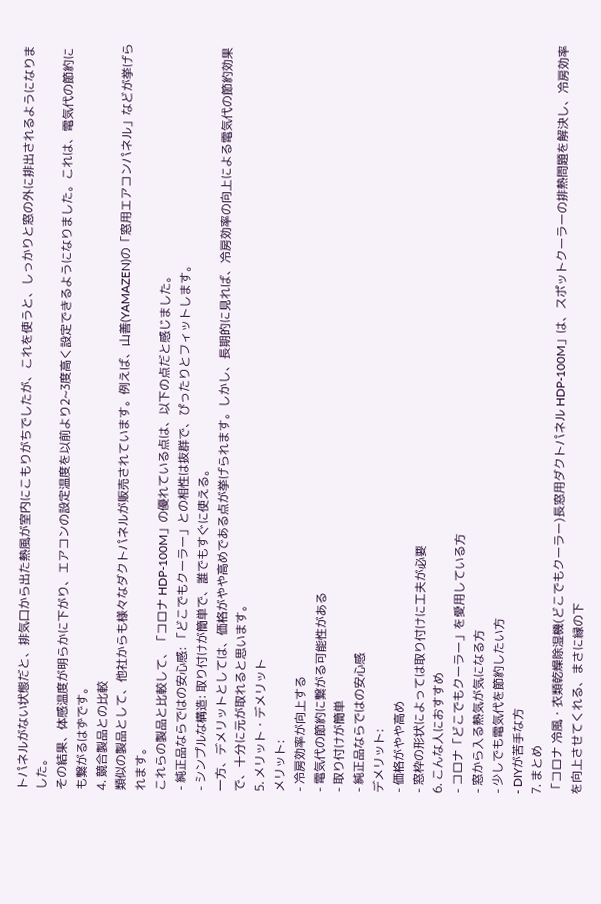トパネルがない状態だと、排気口から出た熱風が室内にこもりがちでしたが、これを使うと、しっかりと窓の外に排出されるようになりました。
その結果、体感温度が明らかに下がり、エアコンの設定温度を以前より2~3度高く設定できるようになりました。これは、電気代の節約にも繋がるはずです。
4. 競合製品との比較
類似の製品として、他社からも様々なダクトパネルが販売されています。例えば、山善(YAMAZEN)の「窓用エアコンパネル」などが挙げられます。
これらの製品と比較して、「コロナ HDP-100M」の優れている点は、以下の点だと感じました。
- 純正品ならではの安心感: 「どこでもクーラー」との相性は抜群で、ぴったりとフィットします。
- シンプルな構造: 取り付けが簡単で、誰でもすぐに使える。
一方、デメリットとしては、価格がやや高めである点が挙げられます。しかし、長期的に見れば、冷房効率の向上による電気代の節約効果で、十分に元が取れると思います。
5. メリット・デメリット
メリット:
- 冷房効率が向上する
- 電気代の節約に繋がる可能性がある
- 取り付けが簡単
- 純正品ならではの安心感
デメリット:
- 価格がやや高め
- 窓枠の形状によっては取り付けに工夫が必要
6. こんな人におすすめ
- コロナ「どこでもクーラー」を愛用している方
- 窓から入る熱気が気になる方
- 少しでも電気代を節約したい方
- DIYが苦手な方
7. まとめ
「コロナ 冷風・衣類乾燥除湿機(どこでもクーラー)長窓用ダクトパネル HDP-100M」は、スポットクーラーの排熱問題を解決し、冷房効率を向上させてくれる、まさに縁の下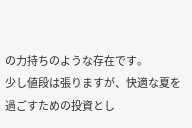の力持ちのような存在です。
少し値段は張りますが、快適な夏を過ごすための投資とし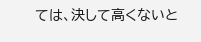ては、決して高くないと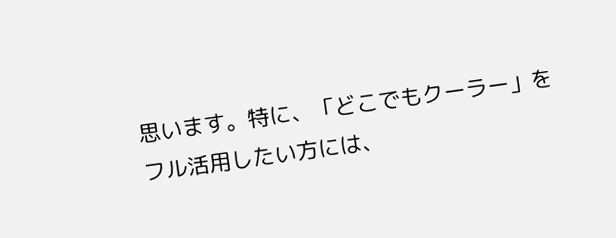思います。特に、「どこでもクーラー」をフル活用したい方には、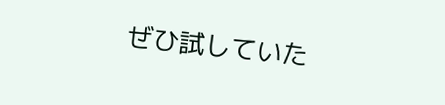ぜひ試していた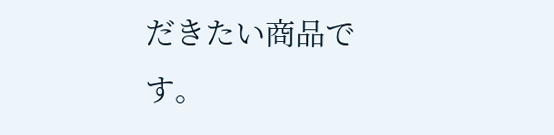だきたい商品です。